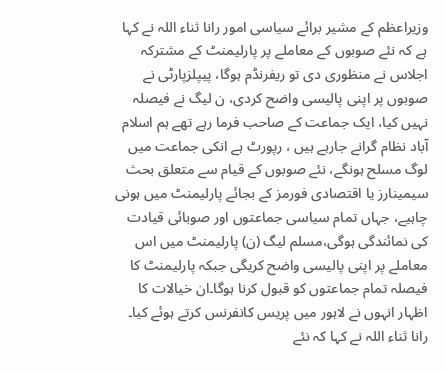وزیراعظم کے مشیر برائے سیاسی امور رانا ثناء اللہ نے کہا ہے کہ نئے صوبوں کے معاملے پر پارلیمنٹ کے مشترکہ اجلاس نے منظوری دی تو ریفرنڈم ہوگا، پیپلزپارٹی نے صوبوں پر اپنی پالیسی واضح کردی، ن لیگ نے فیصلہ نہیں کیا، ایک جماعت کے صاحب فرما رہے تھے ہم اسلام آباد نظام گرانے جارہے ہیں ، رپورٹ ہے انکی جماعت میں لوگ مسلح ہونگے، نئے صوبوں کے قیام سے متعلق بحث سیمینارز یا اقتصادی فورمز کے بجائے پارلیمنٹ میں ہونی چاہیے، جہاں تمام سیاسی جماعتوں اور صوبائی قیادت کی نمائندگی ہوگی،مسلم لیگ (ن) پارلیمنٹ میں اس معاملے پر اپنی پالیسی واضح کریگی جبکہ پارلیمنٹ کا فیصلہ تمام جماعتوں کو قبول کرنا ہوگا۔ان خیالات کا اظہار انہوں نے لاہور میں پریس کانفرنس کرتے ہوئے کیا۔ رانا ثناء اللہ نے کہا کہ نئے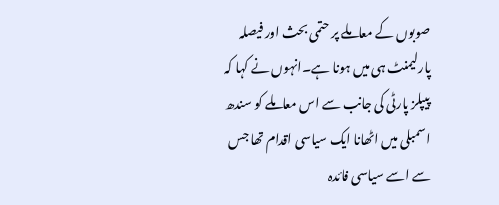صوبوں کے معاملے پر حتمی بحث اور فیصلہ پارلیمنٹ ہی میں ہونا ہے۔انہوں نے کہا کہ پیپلز پارٹی کی جانب سے اس معاملے کو سندھ اسمبلی میں اٹھانا ایک سیاسی اقدام تھا جس سے اسے سیاسی فائدہ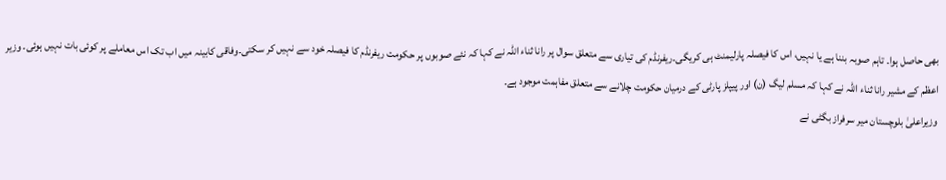بھی حاصل ہوا۔ تاہم صوبہ بننا ہے یا نہیں، اس کا فیصلہ پارلیمنٹ ہی کریگی۔ریفرنڈم کی تیاری سے متعلق سوال پر رانا ثناء اللہ نے کہا کہ نئے صوبوں پر حکومت ریفرنڈم کا فیصلہ خود سے نہیں کر سکتی۔وفاقی کابینہ میں اب تک اس معاملے پر کوئی بات نہیں ہوئی۔ وزیر اعظم کے مشیر رانا ثناء اللہ نے کہا کہ مسلم لیگ (ن) اور پیپلز پارٹی کے درمیان حکومت چلانے سے متعلق مفاہمت موجود ہے۔
وزیراعلیٰ بلوچستان میر سرفراز بگٹی نے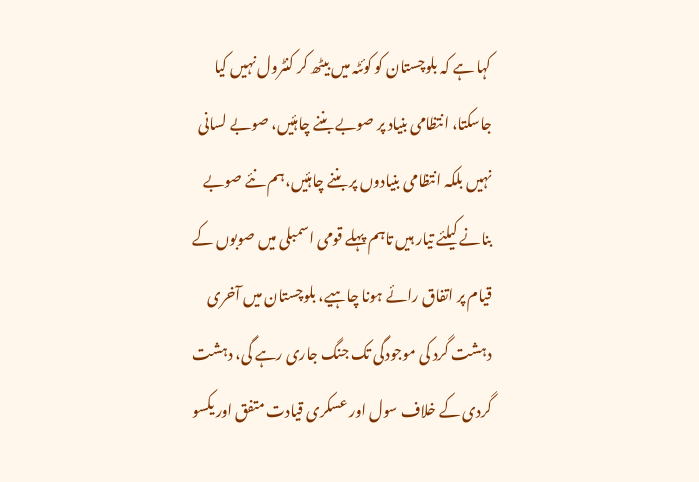کہا ہے کہ بلوچستان کو کوئٹہ میں بیٹھ کر کنٹرول نہیں کیا جاسکتا، انتظامی بنیاد پر صوبے بننے چاہئیں، صوبے لسانی نہیں بلکہ انتظامی بنیادوں پر بننے چاہئیں،ہم نئے صوبے بنانے کیلئے تیار ہیں تاہم پہلے قومی اسمبلی میں صوبوں کے قیام پر اتفاق رائے ہونا چاہیے، بلوچستان میں آخری دہشت گرد کی موجودگی تک جنگ جاری رہے گی، دہشت گردی کے خلاف سول اور عسکری قیادت متفق اور یکسو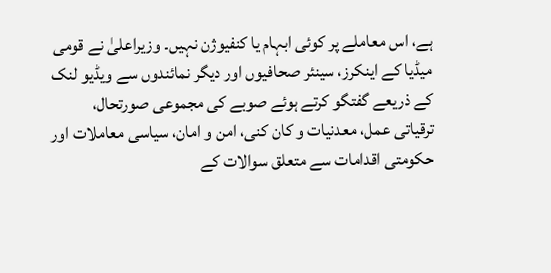ہے، اس معاملے پر کوئی ابہام یا کنفیوژن نہیں۔ وزیراعلیٰ نے قومی میڈیا کے اینکرز، سینئر صحافیوں اور دیگر نمائندوں سے ویڈیو لنک کے ذریعے گفتگو کرتے ہوئے صوبے کی مجموعی صورتحال، ترقیاتی عمل، معدنیات و کان کنی، امن و امان، سیاسی معاملات اور حکومتی اقدامات سے متعلق سوالات کے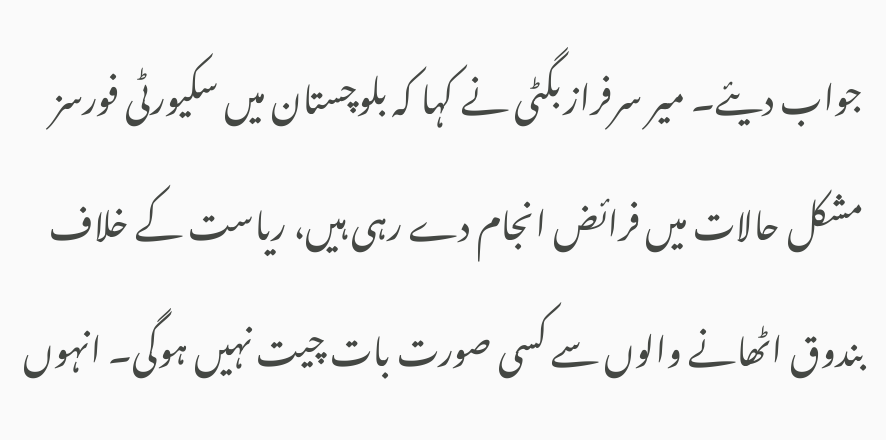جواب دیئے۔ میر سرفراز بگٹی نے کہا کہ بلوچستان میں سکیورٹی فورسز مشکل حالات میں فرائض انجام دے رہی ہیں، ریاست کے خلاف بندوق اٹھانے والوں سے کسی صورت بات چیت نہیں ہوگی۔ انہوں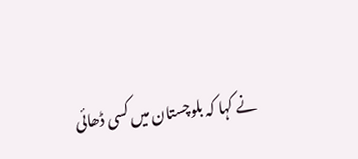نے کہا کہ بلوچستان میں کسی ڈھائی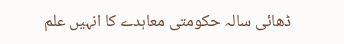ڈھائی سالہ حکومتی معاہدے کا انہیں علم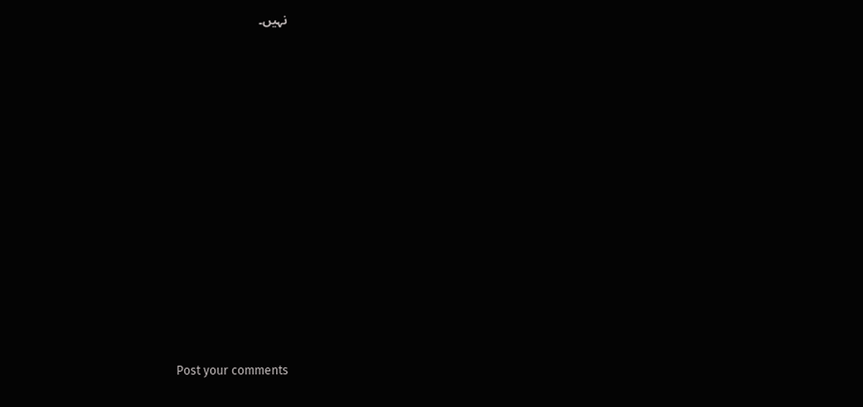نہیں۔














Post your comments